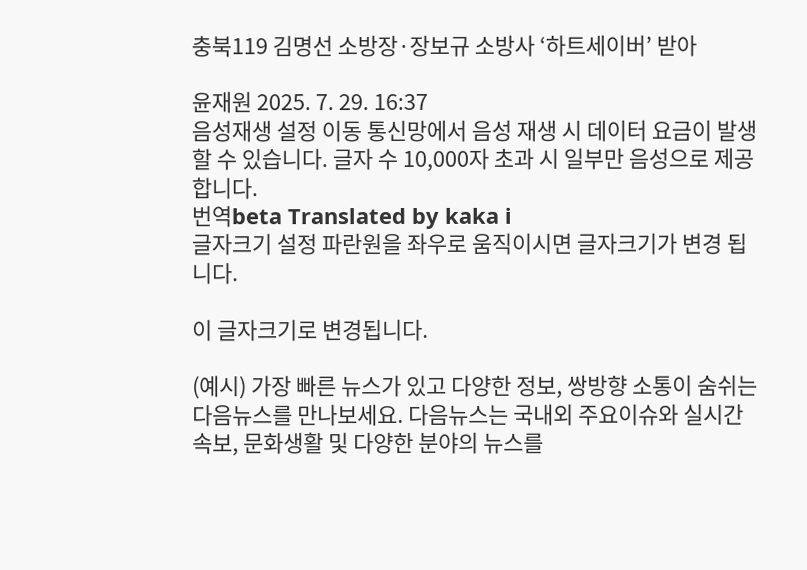충북119 김명선 소방장·장보규 소방사 ‘하트세이버’ 받아

윤재원 2025. 7. 29. 16:37
음성재생 설정 이동 통신망에서 음성 재생 시 데이터 요금이 발생할 수 있습니다. 글자 수 10,000자 초과 시 일부만 음성으로 제공합니다.
번역beta Translated by kaka i
글자크기 설정 파란원을 좌우로 움직이시면 글자크기가 변경 됩니다.

이 글자크기로 변경됩니다.

(예시) 가장 빠른 뉴스가 있고 다양한 정보, 쌍방향 소통이 숨쉬는 다음뉴스를 만나보세요. 다음뉴스는 국내외 주요이슈와 실시간 속보, 문화생활 및 다양한 분야의 뉴스를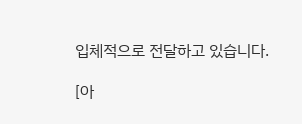입체적으로 전달하고 있습니다.

[아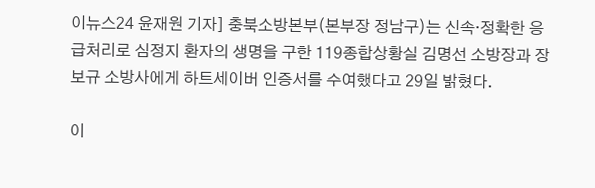이뉴스24 윤재원 기자] 충북소방본부(본부장 정남구)는 신속·정확한 응급처리로 심정지 환자의 생명을 구한 119종합상황실 김명선 소방장과 장보규 소방사에게 하트세이버 인증서를 수여했다고 29일 밝혔다.

이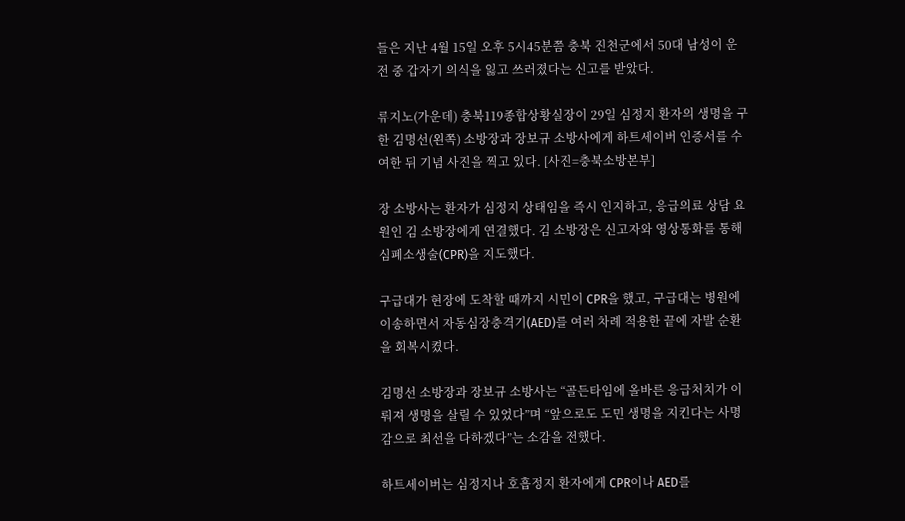들은 지난 4월 15일 오후 5시45분쯤 충북 진천군에서 50대 남성이 운전 중 갑자기 의식을 잃고 쓰러졌다는 신고를 받았다.

류지노(가운데) 충북119종합상황실장이 29일 심정지 환자의 생명을 구한 김명선(왼쪽) 소방장과 장보규 소방사에게 하트세이버 인증서를 수여한 뒤 기념 사진을 찍고 있다. [사진=충북소방본부]

장 소방사는 환자가 심정지 상태임을 즉시 인지하고, 응급의료 상담 요원인 김 소방장에게 연결했다. 김 소방장은 신고자와 영상통화를 통해 심폐소생술(CPR)을 지도했다.

구급대가 현장에 도착할 때까지 시민이 CPR을 했고, 구급대는 병원에 이송하면서 자동심장충격기(AED)를 여러 차례 적용한 끝에 자발 순환을 회복시켰다.

김명선 소방장과 장보규 소방사는 “골든타임에 올바른 응급처치가 이뤄져 생명을 살릴 수 있었다”며 “앞으로도 도민 생명을 지킨다는 사명감으로 최선을 다하겠다”는 소감을 전했다.

하트세이버는 심정지나 호흡정지 환자에게 CPR이나 AED를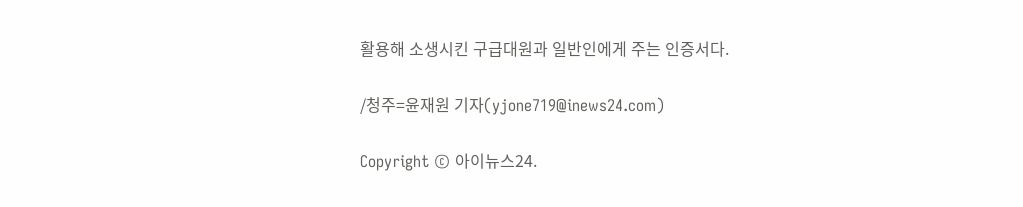활용해 소생시킨 구급대원과 일반인에게 주는 인증서다.

/청주=윤재원 기자(yjone719@inews24.com)

Copyright © 아이뉴스24.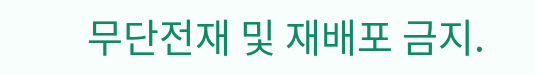무단전재 및 재배포 금지.